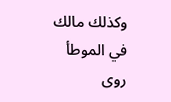وكذلك مالك في الموطأ روى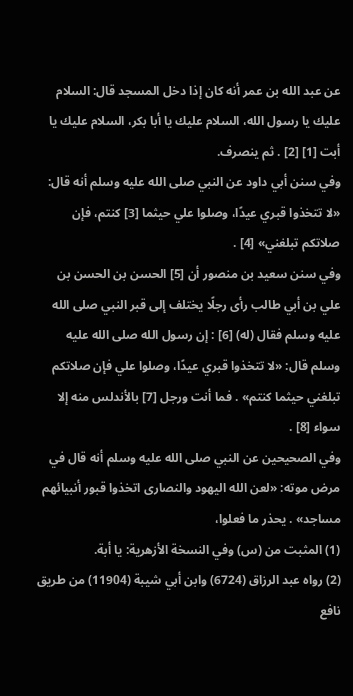عن عبد الله بن عمر أنه كان إذا دخل المسجد قال: السلام عليك يا رسول الله، السلام عليك يا أبا بكر، السلام عليك يا أبت [1] [2] . ثم ينصرف.
وفي سنن أبي داود عن النبي صلى الله عليه وسلم أنه قال: «لا تتخذوا قبري عيدًا، وصلوا علي حيثما [3] كنتم، فإن صلاتكم تبلغني» [4] .
وفي سنن سعيد بن منصور أن [5] الحسن بن الحسن بن علي بن أبي طالب رأى رجلًا يختلف إلى قبر النبي صلى الله عليه وسلم فقال (له) [6] : إن رسول الله صلى الله عليه وسلم قال: «لا تتخذوا قبري عيدًا، وصلوا علي فإن صلاتكم تبلغني حيثما كنتم» . فما أنت ورجل [7] بالأندلس منه إلا سواء [8] .
وفي الصحيحين عن النبي صلى الله عليه وسلم أنه قال في مرض موته: «لعن الله اليهود والنصارى اتخذوا قبور أنبيائهم مساجد» . يحذر ما فعلوا،
(1) المثبت من (س) وفي النسخة الأزهرية: يا أبة.
(2) رواه عبد الرزاق (6724) وابن أبي شيبة (11904) من طريق نافع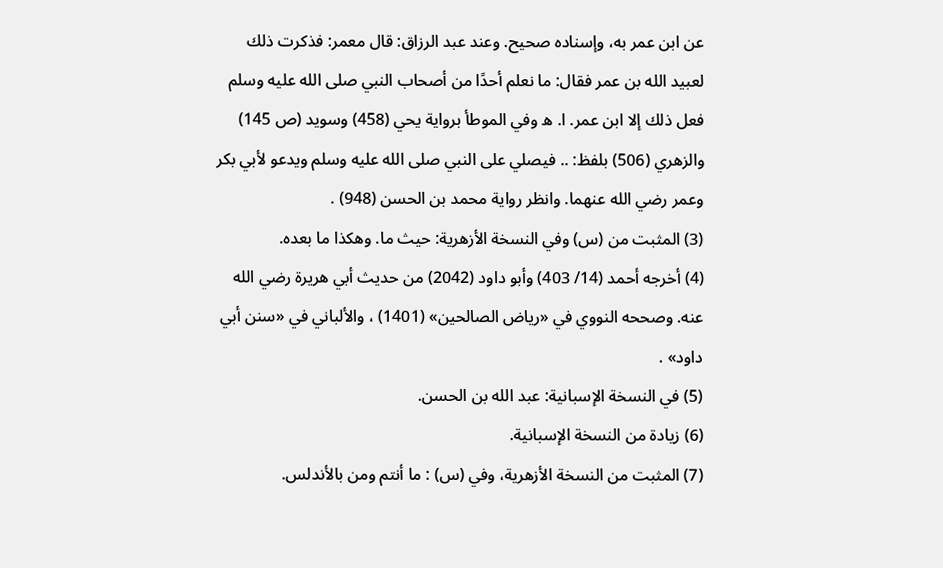عن ابن عمر به، وإسناده صحيح. وعند عبد الرزاق: قال معمر: فذكرت ذلك لعبيد الله بن عمر فقال: ما نعلم أحدًا من أصحاب النبي صلى الله عليه وسلم فعل ذلك إلا ابن عمر. ا. ه وفي الموطأ برواية يحي (458) وسويد (ص 145) والزهري (506) بلفظ: .. فيصلي على النبي صلى الله عليه وسلم ويدعو لأبي بكر وعمر رضي الله عنهما. وانظر رواية محمد بن الحسن (948) .
(3) المثبت من (س) وفي النسخة الأزهرية: حيث ما. وهكذا ما بعده.
(4) أخرجه أحمد (14/ 403) وأبو داود (2042) من حديث أبي هريرة رضي الله عنه. وصححه النووي في «رياض الصالحين» (1401) ، والألباني في «سنن أبي داود» .
(5) في النسخة الإسبانية: عبد الله بن الحسن.
(6) زيادة من النسخة الإسبانية.
(7) المثبت من النسخة الأزهرية، وفي (س) : ما أنتم ومن بالأندلس.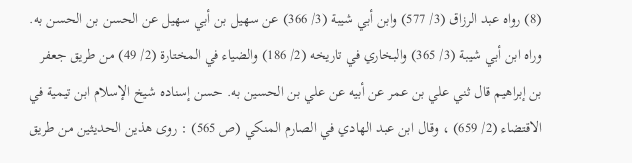(8) رواه عبد الرزاق (3/ 577) وابن أبي شيبة (3/ 366) عن سهيل بن أبي سهيل عن الحسن بن الحسن به. وراه ابن أبي شيبة (3/ 365) والبخاري في تاريخه (2/ 186) والضياء في المختارة (2/ 49) من طريق جعفر بن إبراهيم قال ثني علي بن عمر عن أبيه عن علي بن الحسين به. حسن إسناده شيخ الإسلام ابن تيمية في الاقتضاء (2/ 659) ، وقال ابن عبد الهادي في الصارم المنكي (ص 565) : روى هذين الحديثين من طريق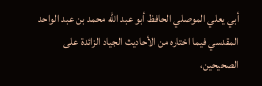أبي يعلي الموصلي الحافظ أبو عبد الله محمد بن عبد الواحد المقدسي فيما اختاره من الأحاديث الجياد الزائدة على الصحيحين،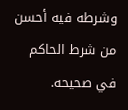وشرطه فيه أحسن من شرط الحاكم في صحيحه.